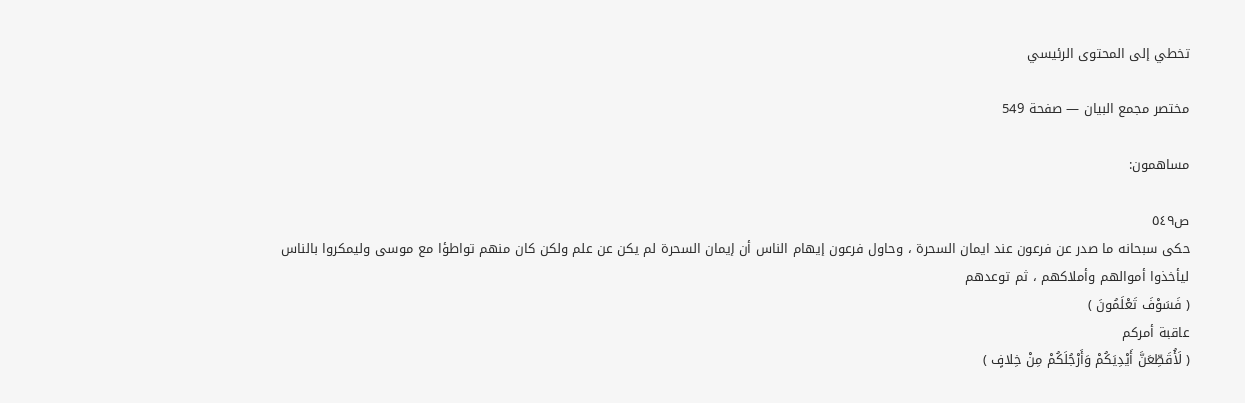تخطي إلى المحتوى الرئيسي

مختصر مجمع البيان — صفحة 549

مساهمون:

ص٥٤٩
حكى سبحانه ما صدر عن فرعون عند ايمان السحرة ، وحاول فرعون إيهام الناس أن إيمان السحرة لم يكن عن علم ولكن كان منهم تواطؤا مع موسى وليمكروا بالناس ليأخذوا أموالهم وأملاكهم ، ثم توعدهم
( فَسَوْفَ تَعْلَمُونَ )
عاقبة أمركم
( لَأُقَطِّعَنَّ أَيْدِيَكُمْ وَأَرْجُلَكُمْ مِنْ خِلافٍ )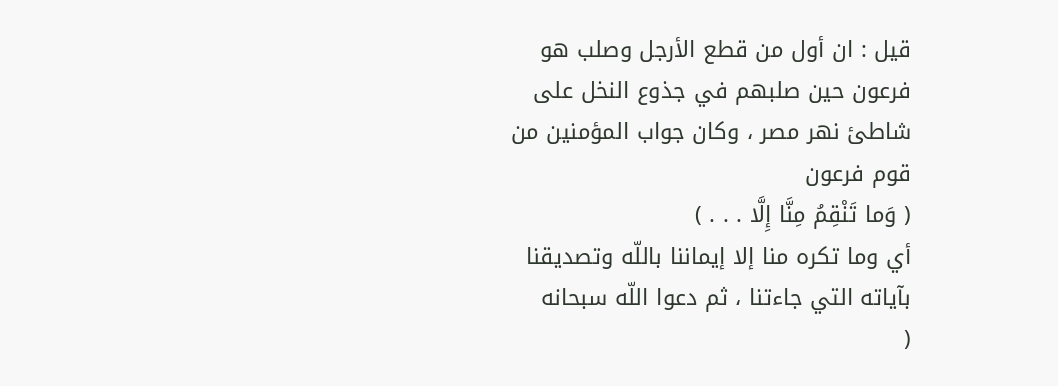قيل : ان أول من قطع الأرجل وصلب هو فرعون حين صلبهم في جذوع النخل على شاطئ نهر مصر ، وكان جواب المؤمنين من قوم فرعون
( وَما تَنْقِمُ مِنَّا إِلَّا . . . )
أي وما تكره منا إلا إيماننا باللّه وتصديقنا بآياته التي جاءتنا ، ثم دعوا اللّه سبحانه
(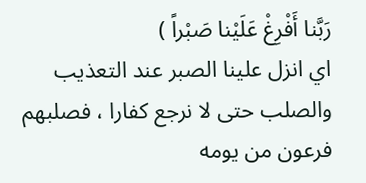رَبَّنا أَفْرِغْ عَلَيْنا صَبْراً )
اي انزل علينا الصبر عند التعذيب والصلب حتى لا نرجع كفارا ، فصلبهم فرعون من يومه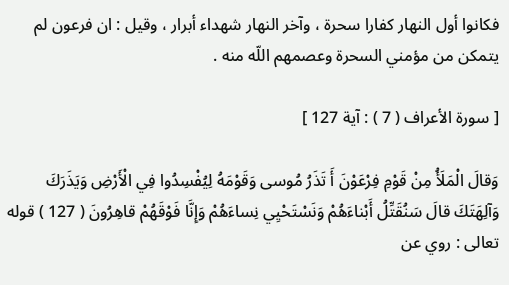فكانوا أول النهار كفارا سحرة ، وآخر النهار شهداء أبرار ، وقيل : ان فرعون لم يتمكن من مؤمني السحرة وعصمهم اللّه منه .

[ سورة الأعراف ( 7 ) : آية 127 ]

وَقالَ الْمَلَأُ مِنْ قَوْمِ فِرْعَوْنَ أَ تَذَرُ مُوسى وَقَوْمَهُ لِيُفْسِدُوا فِي الْأَرْضِ وَيَذَرَكَ وَآلِهَتَكَ قالَ سَنُقَتِّلُ أَبْناءَهُمْ وَنَسْتَحْيِي نِساءَهُمْ وَإِنَّا فَوْقَهُمْ قاهِرُونَ ( 127 ) قوله تعالى : روي عن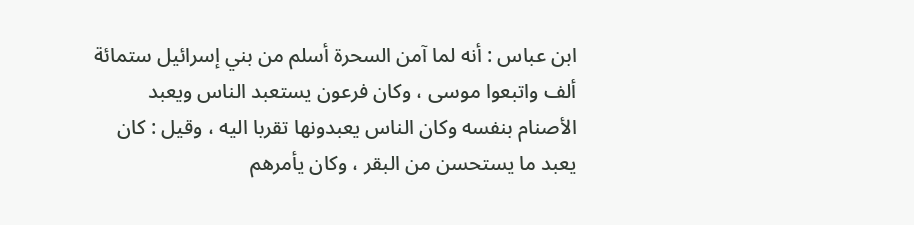ابن عباس : أنه لما آمن السحرة أسلم من بني إسرائيل ستمائة ألف واتبعوا موسى ، وكان فرعون يستعبد الناس ويعبد الأصنام بنفسه وكان الناس يعبدونها تقربا اليه ، وقيل : كان يعبد ما يستحسن من البقر ، وكان يأمرهم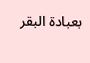بعبادة البقر